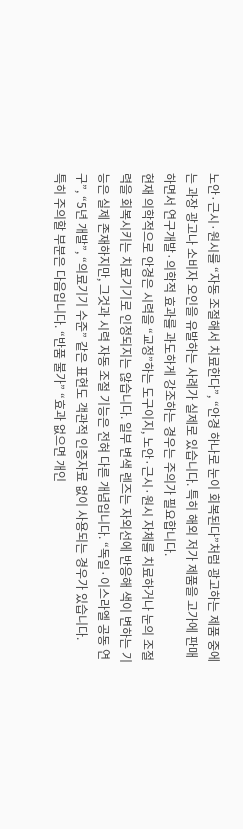노안·근시·원시를 “자동 조절해서 치료한다”, “안경 하나로 눈이 회복된다”처럼 광고하는 제품 중에는 과장 광고나 소비자 오인을 유발하는 사례가 실제로 있습니다. 특히 해외 저가 제품을 고가에 판매하면서 연구개발·의학적 효과를 과도하게 강조하는 경우는 주의가 필요합니다.
현재 의학적으로 안경은 시력을 “교정”하는 도구이지, 노안·근시·원시 자체를 치료하거나 눈의 조절력을 회복시키는 치료기기로 인정되지는 않습니다. 일부 변색 렌즈는 자외선에 반응해 색이 변하는 기능은 실제 존재하지만, 그것과 시력 자동 조절 기능은 전혀 다른 개념입니다. “독일·이스라엘 공동 연구”, “5년 개발”, “의료기기 수준” 같은 표현도 객관적 인증자료 없이 사용되는 경우가 있습니다.
특히 주의할 부분은 다음입니다. “반품 불가” “효과 없으면 개인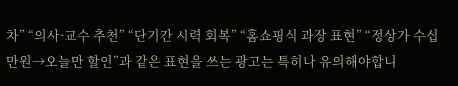차” “의사·교수 추천” “단기간 시력 회복” “홈쇼핑식 과장 표현” “정상가 수십만원→오늘만 할인”과 같은 표현을 쓰는 광고는 특히나 유의해야합니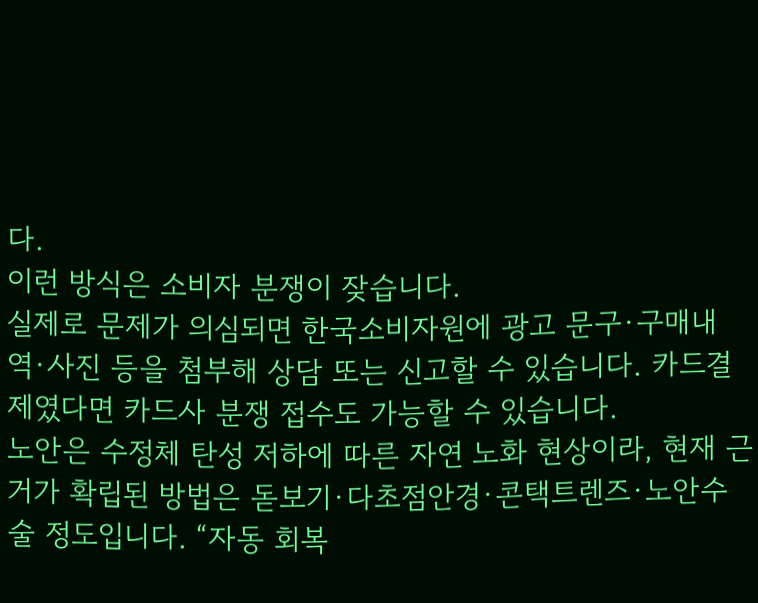다.
이런 방식은 소비자 분쟁이 잦습니다.
실제로 문제가 의심되면 한국소비자원에 광고 문구·구매내역·사진 등을 첨부해 상담 또는 신고할 수 있습니다. 카드결제였다면 카드사 분쟁 접수도 가능할 수 있습니다.
노안은 수정체 탄성 저하에 따른 자연 노화 현상이라, 현재 근거가 확립된 방법은 돋보기·다초점안경·콘택트렌즈·노안수술 정도입니다. “자동 회복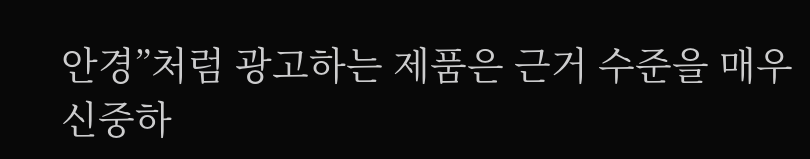안경”처럼 광고하는 제품은 근거 수준을 매우 신중하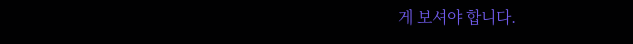게 보셔야 합니다.